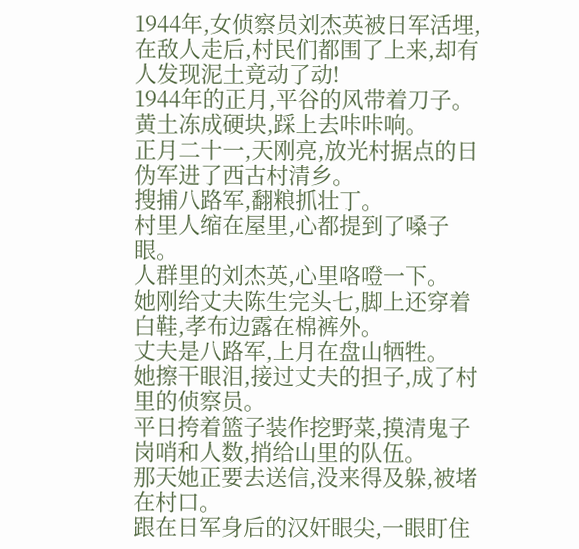1944年,女侦察员刘杰英被日军活埋,在敌人走后,村民们都围了上来,却有人发现泥土竟动了动!
1944年的正月,平谷的风带着刀子。
黄土冻成硬块,踩上去咔咔响。
正月二十一,天刚亮,放光村据点的日伪军进了西古村清乡。
搜捕八路军,翻粮抓壮丁。
村里人缩在屋里,心都提到了嗓子眼。
人群里的刘杰英,心里咯噔一下。
她刚给丈夫陈生完头七,脚上还穿着白鞋,孝布边露在棉裤外。
丈夫是八路军,上月在盘山牺牲。
她擦干眼泪,接过丈夫的担子,成了村里的侦察员。
平日挎着篮子装作挖野菜,摸清鬼子岗哨和人数,捎给山里的队伍。
那天她正要去送信,没来得及躲,被堵在村口。
跟在日军身后的汉奸眼尖,一眼盯住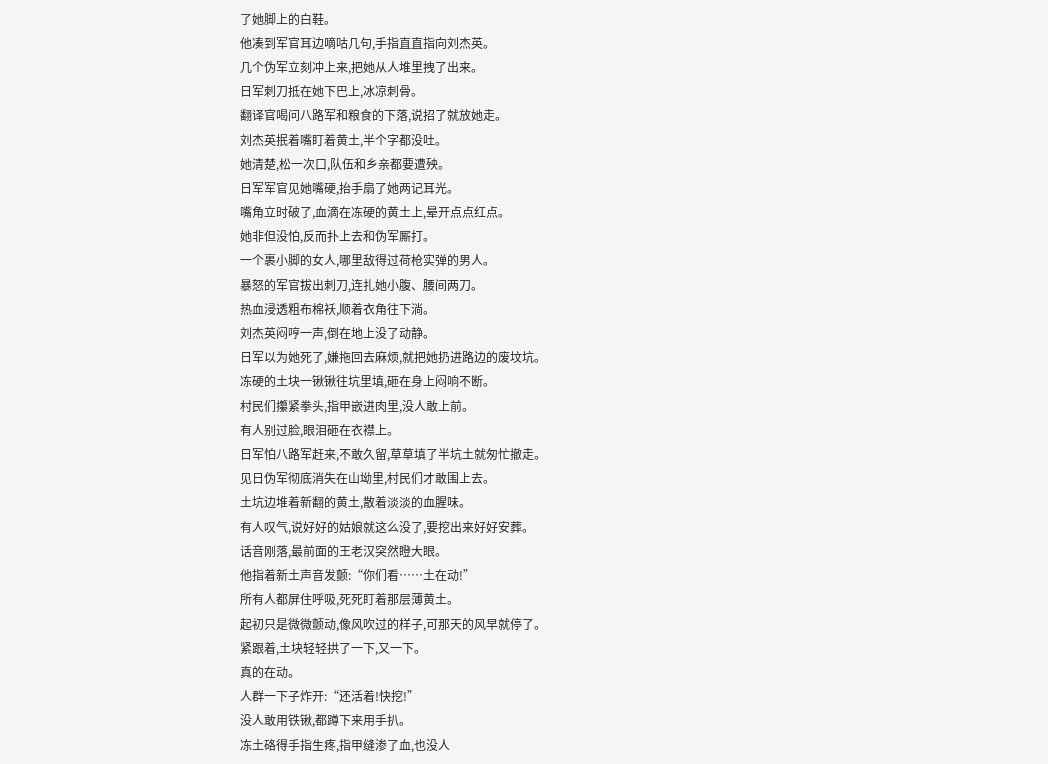了她脚上的白鞋。
他凑到军官耳边嘀咕几句,手指直直指向刘杰英。
几个伪军立刻冲上来,把她从人堆里拽了出来。
日军刺刀抵在她下巴上,冰凉刺骨。
翻译官喝问八路军和粮食的下落,说招了就放她走。
刘杰英抿着嘴盯着黄土,半个字都没吐。
她清楚,松一次口,队伍和乡亲都要遭殃。
日军军官见她嘴硬,抬手扇了她两记耳光。
嘴角立时破了,血滴在冻硬的黄土上,晕开点点红点。
她非但没怕,反而扑上去和伪军厮打。
一个裹小脚的女人,哪里敌得过荷枪实弹的男人。
暴怒的军官拔出刺刀,连扎她小腹、腰间两刀。
热血浸透粗布棉袄,顺着衣角往下淌。
刘杰英闷哼一声,倒在地上没了动静。
日军以为她死了,嫌拖回去麻烦,就把她扔进路边的废坟坑。
冻硬的土块一锹锹往坑里填,砸在身上闷响不断。
村民们攥紧拳头,指甲嵌进肉里,没人敢上前。
有人别过脸,眼泪砸在衣襟上。
日军怕八路军赶来,不敢久留,草草填了半坑土就匆忙撤走。
见日伪军彻底消失在山坳里,村民们才敢围上去。
土坑边堆着新翻的黄土,散着淡淡的血腥味。
有人叹气,说好好的姑娘就这么没了,要挖出来好好安葬。
话音刚落,最前面的王老汉突然瞪大眼。
他指着新土声音发颤:“你们看……土在动!”
所有人都屏住呼吸,死死盯着那层薄黄土。
起初只是微微颤动,像风吹过的样子,可那天的风早就停了。
紧跟着,土块轻轻拱了一下,又一下。
真的在动。
人群一下子炸开:“还活着!快挖!”
没人敢用铁锹,都蹲下来用手扒。
冻土硌得手指生疼,指甲缝渗了血,也没人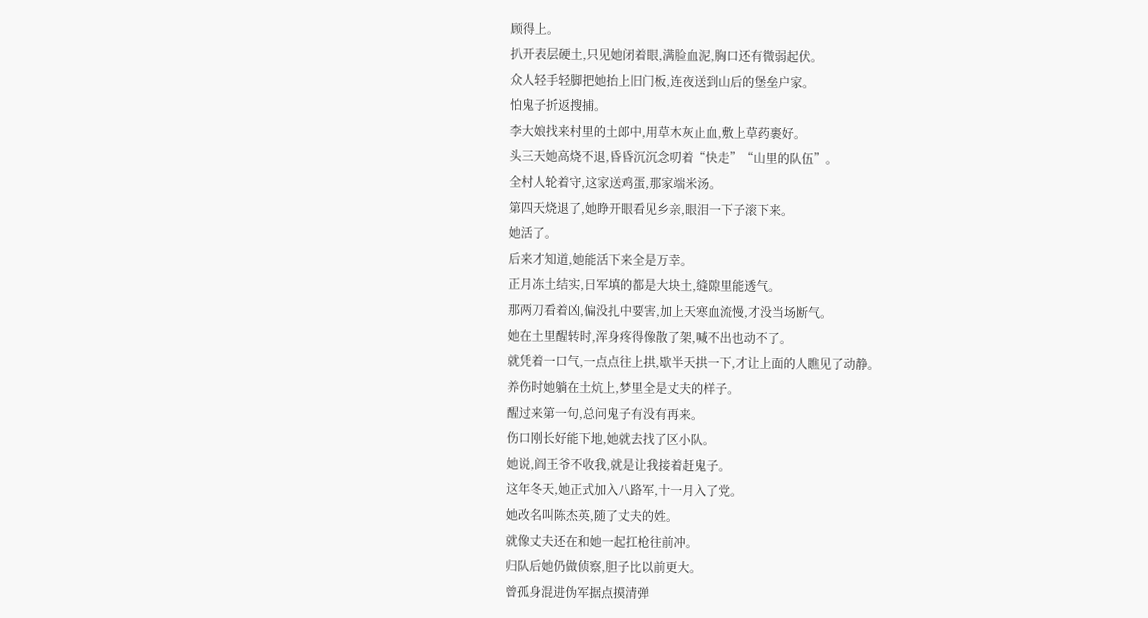顾得上。
扒开表层硬土,只见她闭着眼,满脸血泥,胸口还有微弱起伏。
众人轻手轻脚把她抬上旧门板,连夜送到山后的堡垒户家。
怕鬼子折返搜捕。
李大娘找来村里的土郎中,用草木灰止血,敷上草药裹好。
头三天她高烧不退,昏昏沉沉念叨着“快走”“山里的队伍”。
全村人轮着守,这家送鸡蛋,那家端米汤。
第四天烧退了,她睁开眼看见乡亲,眼泪一下子滚下来。
她活了。
后来才知道,她能活下来全是万幸。
正月冻土结实,日军填的都是大块土,缝隙里能透气。
那两刀看着凶,偏没扎中要害,加上天寒血流慢,才没当场断气。
她在土里醒转时,浑身疼得像散了架,喊不出也动不了。
就凭着一口气,一点点往上拱,歇半天拱一下,才让上面的人瞧见了动静。
养伤时她躺在土炕上,梦里全是丈夫的样子。
醒过来第一句,总问鬼子有没有再来。
伤口刚长好能下地,她就去找了区小队。
她说,阎王爷不收我,就是让我接着赶鬼子。
这年冬天,她正式加入八路军,十一月入了党。
她改名叫陈杰英,随了丈夫的姓。
就像丈夫还在和她一起扛枪往前冲。
归队后她仍做侦察,胆子比以前更大。
曾孤身混进伪军据点摸清弹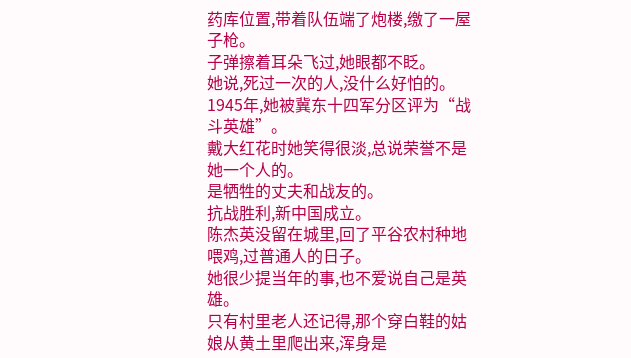药库位置,带着队伍端了炮楼,缴了一屋子枪。
子弹擦着耳朵飞过,她眼都不眨。
她说,死过一次的人,没什么好怕的。
1945年,她被冀东十四军分区评为“战斗英雄”。
戴大红花时她笑得很淡,总说荣誉不是她一个人的。
是牺牲的丈夫和战友的。
抗战胜利,新中国成立。
陈杰英没留在城里,回了平谷农村种地喂鸡,过普通人的日子。
她很少提当年的事,也不爱说自己是英雄。
只有村里老人还记得,那个穿白鞋的姑娘从黄土里爬出来,浑身是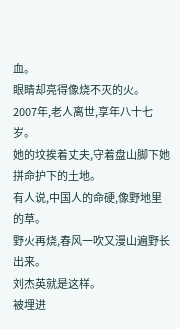血。
眼睛却亮得像烧不灭的火。
2007年,老人离世,享年八十七岁。
她的坟挨着丈夫,守着盘山脚下她拼命护下的土地。
有人说,中国人的命硬,像野地里的草。
野火再烧,春风一吹又漫山遍野长出来。
刘杰英就是这样。
被埋进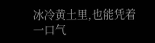冰冷黄土里,也能凭着一口气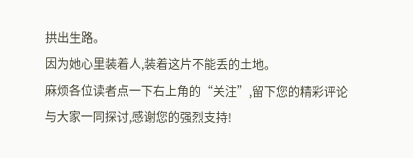拱出生路。
因为她心里装着人,装着这片不能丢的土地。
麻烦各位读者点一下右上角的“关注”,留下您的精彩评论与大家一同探讨,感谢您的强烈支持!